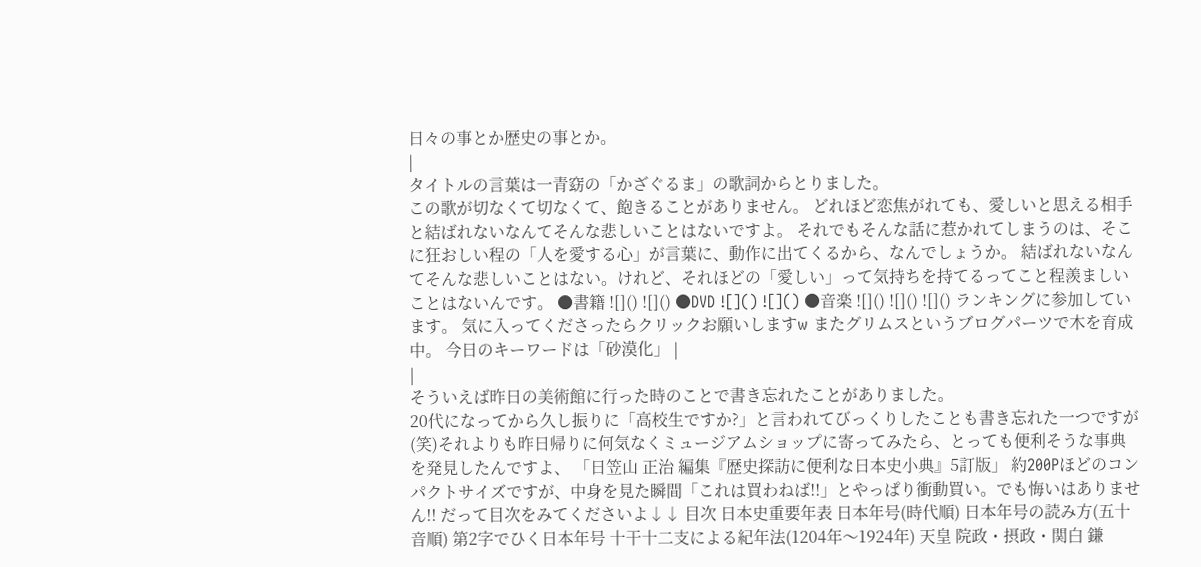日々の事とか歴史の事とか。
|
タイトルの言葉は一青窈の「かざぐるま」の歌詞からとりました。
この歌が切なくて切なくて、飽きることがありません。 どれほど恋焦がれても、愛しいと思える相手と結ばれないなんてそんな悲しいことはないですよ。 それでもそんな話に惹かれてしまうのは、そこに狂おしい程の「人を愛する心」が言葉に、動作に出てくるから、なんでしょうか。 結ばれないなんてそんな悲しいことはない。けれど、それほどの「愛しい」って気持ちを持てるってこと程羨ましいことはないんです。 ●書籍 ![]() ![]() ●DVD ![]() ![]() ●音楽 ![]() ![]() ![]() ランキングに参加しています。 気に入ってくださったらクリックお願いしますw またグリムスというブログパーツで木を育成中。 今日のキーワードは「砂漠化」 |
|
そういえば昨日の美術館に行った時のことで書き忘れたことがありました。
20代になってから久し振りに「高校生ですか?」と言われてびっくりしたことも書き忘れた一つですが(笑)それよりも昨日帰りに何気なくミュージアムショップに寄ってみたら、とっても便利そうな事典を発見したんですよ、 「日笠山 正治 編集『歴史探訪に便利な日本史小典』5訂版」 約200Pほどのコンパクトサイズですが、中身を見た瞬間「これは買わねば!!」とやっぱり衝動買い。でも悔いはありません!! だって目次をみてくださいよ↓↓ 目次 日本史重要年表 日本年号(時代順) 日本年号の読み方(五十音順) 第2字でひく日本年号 十干十二支による紀年法(1204年〜1924年) 天皇 院政・摂政・関白 鎌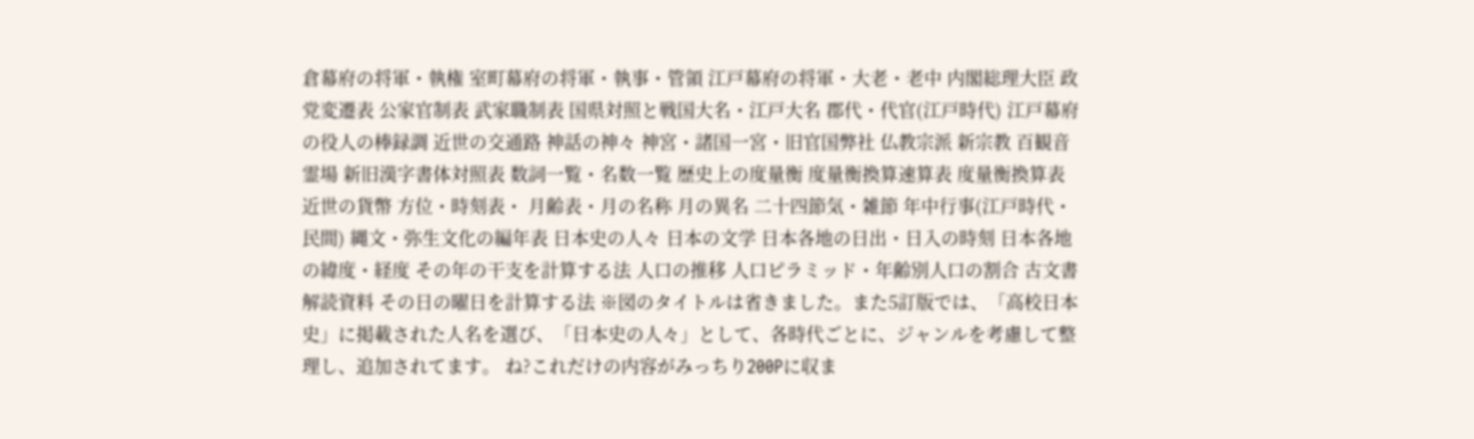倉幕府の将軍・執権 室町幕府の将軍・執事・管領 江戸幕府の将軍・大老・老中 内閣総理大臣 政党変遷表 公家官制表 武家職制表 国県対照と戦国大名・江戸大名 郡代・代官(江戸時代) 江戸幕府の役人の棒録調 近世の交通路 神話の神々 神宮・諸国一宮・旧官国弊社 仏教宗派 新宗教 百観音霊場 新旧漢字書体対照表 数詞一覧・名数一覧 歴史上の度量衡 度量衡換算速算表 度量衡換算表 近世の貨幣 方位・時刻表・ 月齢表・月の名称 月の異名 二十四節気・雑節 年中行事(江戸時代・民間) 縄文・弥生文化の編年表 日本史の人々 日本の文学 日本各地の日出・日入の時刻 日本各地の緯度・経度 その年の干支を計算する法 人口の推移 人口ピラミッド・年齢別人口の割合 古文書解読資料 その日の曜日を計算する法 ※図のタイトルは省きました。また5訂版では、「高校日本史」に掲載された人名を選び、「日本史の人々」として、各時代ごとに、ジャンルを考慮して整理し、追加されてます。 ね?これだけの内容がみっちり200Pに収ま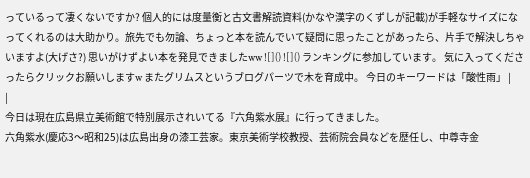っているって凄くないですか? 個人的には度量衡と古文書解読資料(かなや漢字のくずしが記載)が手軽なサイズになってくれるのは大助かり。旅先でも勿論、ちょっと本を読んでいて疑問に思ったことがあったら、片手で解決しちゃいますよ(大げさ?) 思いがけずよい本を発見できましたww ![]() ![]() ランキングに参加しています。 気に入ってくださったらクリックお願いしますw またグリムスというブログパーツで木を育成中。 今日のキーワードは「酸性雨」 |
|
今日は現在広島県立美術館で特別展示されいてる『六角紫水展』に行ってきました。
六角紫水(慶応3〜昭和25)は広島出身の漆工芸家。東京美術学校教授、芸術院会員などを歴任し、中尊寺金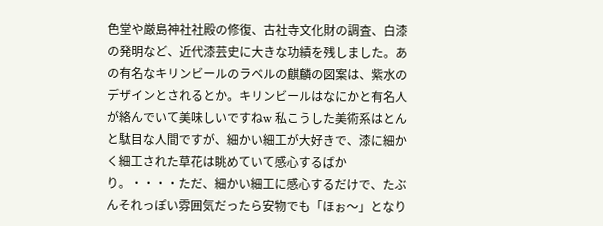色堂や厳島神社社殿の修復、古社寺文化財の調査、白漆の発明など、近代漆芸史に大きな功績を残しました。あの有名なキリンビールのラベルの麒麟の図案は、紫水のデザインとされるとか。キリンビールはなにかと有名人が絡んでいて美味しいですねw 私こうした美術系はとんと駄目な人間ですが、細かい細工が大好きで、漆に細かく細工された草花は眺めていて感心するばかり。・・・・ただ、細かい細工に感心するだけで、たぶんそれっぽい雰囲気だったら安物でも「ほぉ〜」となり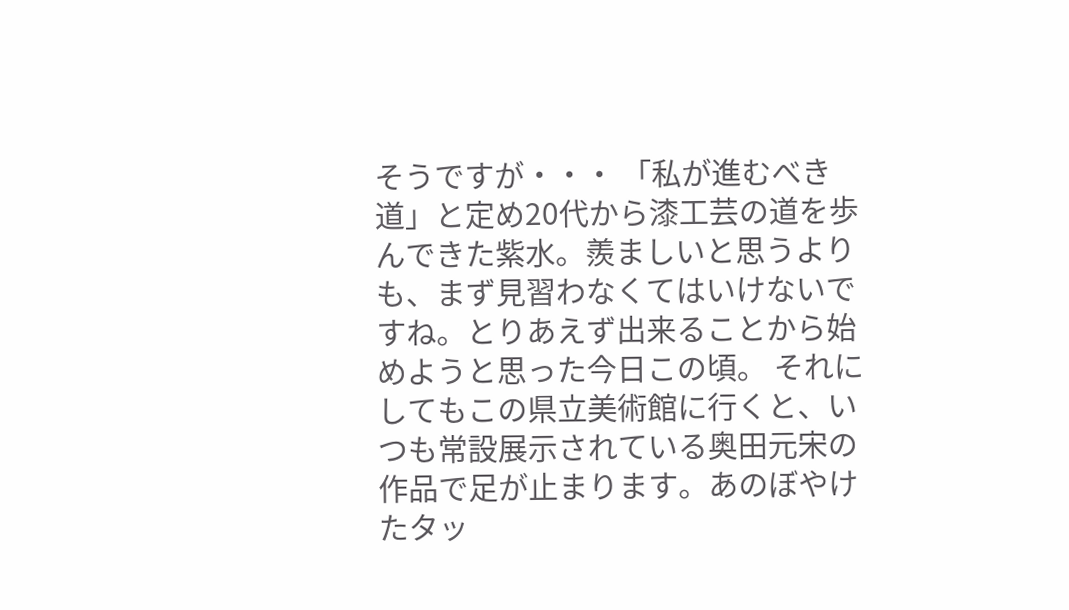そうですが・・・ 「私が進むべき道」と定め20代から漆工芸の道を歩んできた紫水。羨ましいと思うよりも、まず見習わなくてはいけないですね。とりあえず出来ることから始めようと思った今日この頃。 それにしてもこの県立美術館に行くと、いつも常設展示されている奥田元宋の作品で足が止まります。あのぼやけたタッ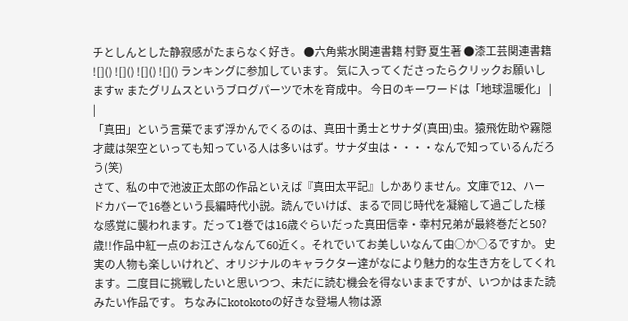チとしんとした静寂感がたまらなく好き。 ●六角紫水関連書籍 村野 夏生著 ●漆工芸関連書籍 ![]() ![]() ![]() ![]() ランキングに参加しています。 気に入ってくださったらクリックお願いしますw またグリムスというブログパーツで木を育成中。 今日のキーワードは「地球温暖化」 |
|
「真田」という言葉でまず浮かんでくるのは、真田十勇士とサナダ(真田)虫。猿飛佐助や霧隠才蔵は架空といっても知っている人は多いはず。サナダ虫は・・・・なんで知っているんだろう(笑)
さて、私の中で池波正太郎の作品といえば『真田太平記』しかありません。文庫で12、ハードカバーで16巻という長編時代小説。読んでいけば、まるで同じ時代を凝縮して過ごした様な感覚に襲われます。だって1巻では16歳ぐらいだった真田信幸・幸村兄弟が最終巻だと50?歳!!作品中紅一点のお江さんなんて60近く。それでいてお美しいなんて由○か○るですか。 史実の人物も楽しいけれど、オリジナルのキャラクター達がなにより魅力的な生き方をしてくれます。二度目に挑戦したいと思いつつ、未だに読む機会を得ないままですが、いつかはまた読みたい作品です。 ちなみにkotokotoの好きな登場人物は源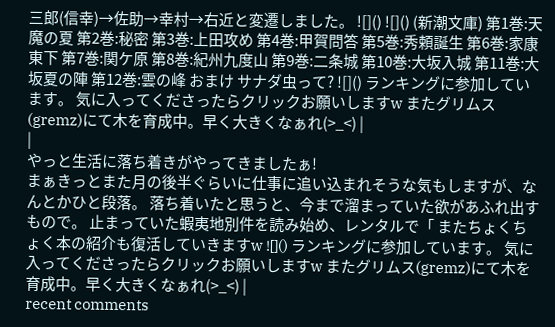三郎(信幸)→佐助→幸村→右近と変遷しました。 ![]() ![]() (新潮文庫) 第1巻:天魔の夏 第2巻:秘密 第3巻:上田攻め 第4巻:甲賀問答 第5巻:秀頼誕生 第6巻:家康東下 第7巻:関ケ原 第8巻:紀州九度山 第9巻:二条城 第10巻:大坂入城 第11巻:大坂夏の陣 第12巻:雲の峰 おまけ サナダ虫って? ![]() ランキングに参加しています。 気に入ってくださったらクリックお願いしますw またグリムス(gremz)にて木を育成中。早く大きくなぁれ(>_<) |
|
やっと生活に落ち着きがやってきましたぁ!
まぁきっとまた月の後半ぐらいに仕事に追い込まれそうな気もしますが、なんとかひと段落。 落ち着いたと思うと、今まで溜まっていた欲があふれ出すもので。 止まっていた蝦夷地別件を読み始め、レンタルで「 またちょくちょく本の紹介も復活していきますw ![]() ランキングに参加しています。 気に入ってくださったらクリックお願いしますw またグリムス(gremz)にて木を育成中。早く大きくなぁれ(>_<) |
recent comments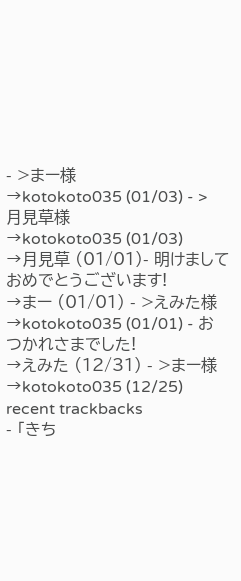- >まー様
→kotokoto035 (01/03) - >月見草様
→kotokoto035 (01/03)
→月見草 (01/01)- 明けましておめでとうございます!
→まー (01/01) - >えみた様
→kotokoto035 (01/01) - おつかれさまでした!
→えみた (12/31) - >まー様
→kotokoto035 (12/25)
recent trackbacks
- 「きち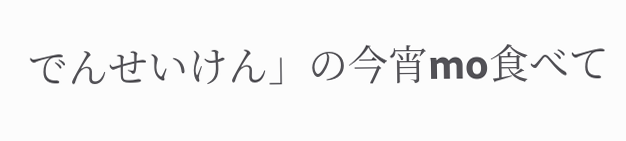でんせいけん」の今宵mo食べて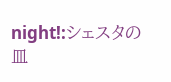night!:シェスタの皿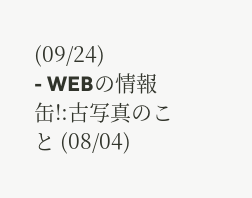(09/24)
- WEBの情報缶!:古写真のこと (08/04)